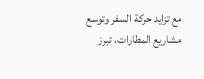مع تزايد حركة السفر وتوسع مشاريع المطارات، تبرز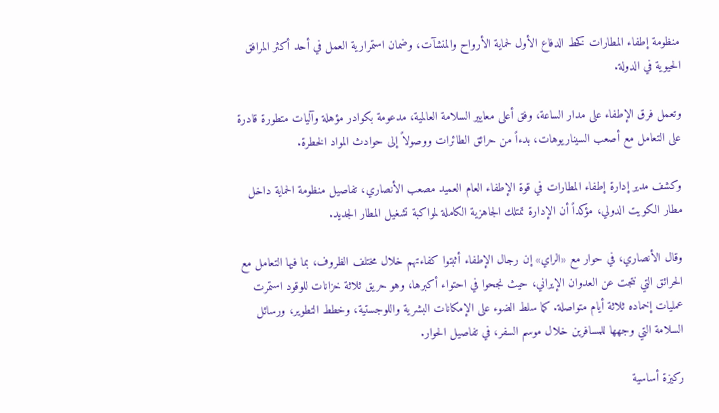منظومة إطفاء المطارات كخط الدفاع الأول لحماية الأرواح والمنشآت، وضمان استمرارية العمل في أحد أكثر المرافق الحيوية في الدولة.

وتعمل فرق الإطفاء على مدار الساعة، وفق أعلى معايير السلامة العالمية، مدعومة بكوادر مؤهلة وآليات متطورة قادرة على التعامل مع أصعب السيناريوهات، بدءاً من حرائق الطائرات ووصولاً إلى حوادث المواد الخطرة.

وكشف مدير إدارة إطفاء المطارات في قوة الإطفاء العام العميد مصعب الأنصاري، تفاصيل منظومة الحماية داخل مطار الكويت الدولي، مؤكداً أن الإدارة تمتلك الجاهزية الكاملة لمواكبة تشغيل المطار الجديد.

وقال الأنصاري، في حوار مع «الراي» إن رجال الإطفاء أثبتوا كفاءتهم خلال مختلف الظروف، بما فيها التعامل مع الحرائق التي نتجت عن العدوان الإيراني، حيث نجحوا في احتواء أكبرها، وهو حريق ثلاثة خزانات للوقود استمرت عمليات إخماده ثلاثة أيام متواصلة. كما سلط الضوء على الإمكانات البشرية واللوجستية، وخطط التطوير، ورسائل السلامة التي وجهها للمسافرين خلال موسم السفر، في تفاصيل الحوار.

ركيزة أساسية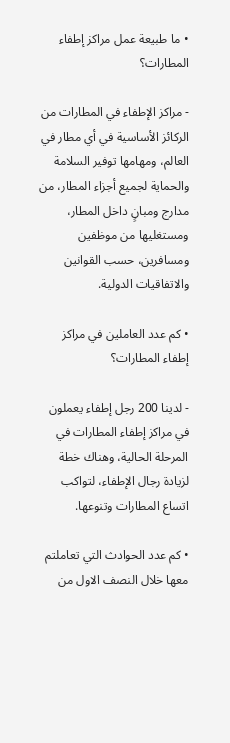• ما طبيعة عمل مراكز إطفاء المطارات؟

- مراكز الإطفاء في المطارات من الركائز الأساسية في أي مطار في العالم، ومهامها توفير السلامة والحماية لجميع أجزاء المطار، من مدارج ومبانٍ داخل المطار، ومستغليها من موظفين ومسافرين، حسب القوانين والاتفاقيات الدولية.

• كم عدد العاملين في مراكز إطفاء المطارات؟

- لدينا 200 رجل إطفاء يعملون في مراكز إطفاء المطارات في المرحلة الحالية، وهناك خطة لزيادة رجال الإطفاء، لتواكب اتساع المطارات وتنوعها.

• كم عدد الحوادث التي تعاملتم معها خلال النصف الاول من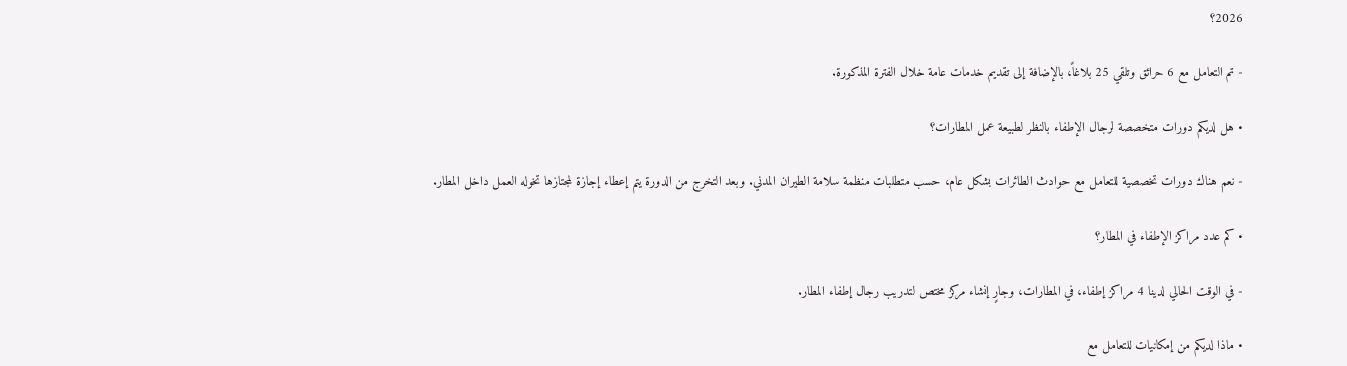2026؟

- تم التعامل مع 6 حرائق وتلقي 25 بلاغاً، بالإضافة إلى تقديم خدمات عامة خلال الفترة المذكورة.

• هل لديكم دورات متخصصة لرجال الإطفاء بالنظر لطبيعة عمل المطارات؟

- نعم هناك دورات تخصصية للتعامل مع حوادث الطائرات بشكل عام، حسب متطلبات منظمة سلامة الطيران المدني. وبعد التخرج من الدورة يتم إعطاء إجازة لمجتازها تخوله العمل داخل المطار.

• كم عدد مراكز الإطفاء في المطار؟

- في الوقت الحالي لدينا 4 مراكز إطفاء، في المطارات، وجارٍ إنشاء مركز مختص لتدريب رجال إطفاء المطار.

• ماذا لديكم من إمكانيات للتعامل مع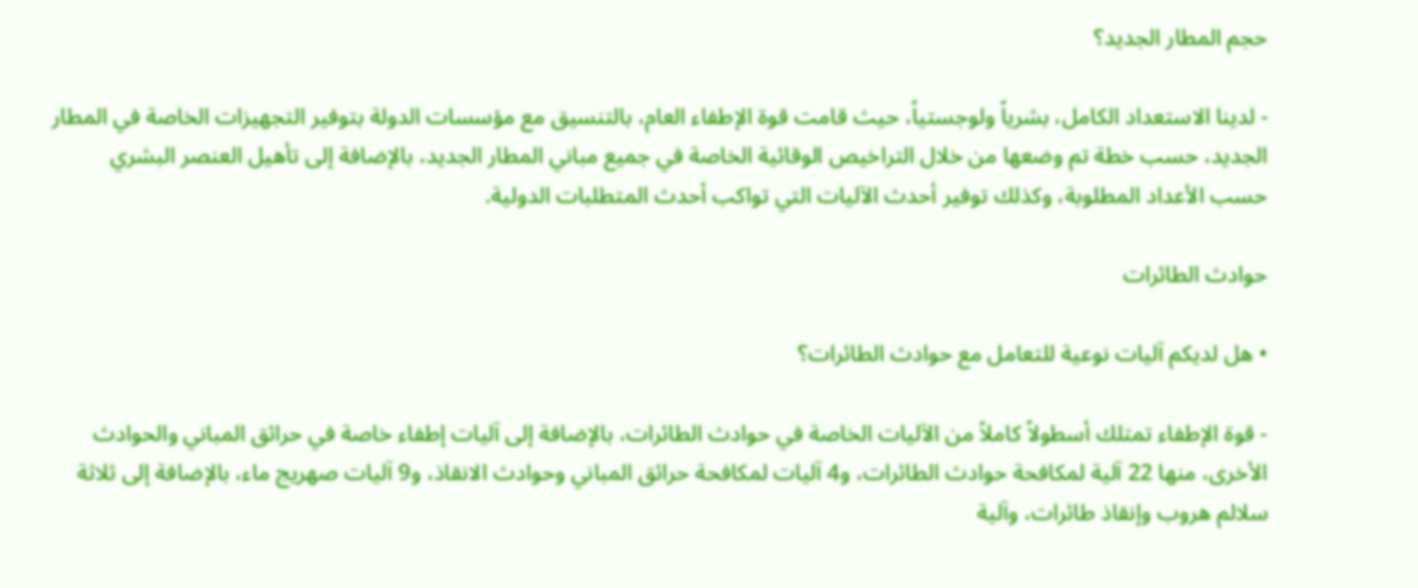حجم المطار الجديد؟

- لدينا الاستعداد الكامل، بشرياً ولوجستياً، حيث قامت قوة الإطفاء العام، بالتنسيق مع مؤسسات الدولة بتوفير التجهيزات الخاصة في المطار الجديد، حسب خطة تم وضعها من خلال التراخيص الوقائية الخاصة في جميع مباني المطار الجديد، بالإضافة إلى تأهيل العنصر البشري حسب الأعداد المطلوبة، وكذلك توفير أحدث الآليات التي تواكب أحدث المتطلبات الدولية.

حوادث الطائرات

• هل لديكم آليات نوعية للتعامل مع حوادث الطائرات؟

- قوة الإطفاء تمتلك أسطولاً كاملاً من الآليات الخاصة في حوادث الطائرات، بالإضافة إلى آليات إطفاء خاصة في حرائق المباني والحوادث الأخرى، منها 22 آلية لمكافحة حوادث الطائرات، و4 آليات لمكافحة حرائق المباني وحوادث الانقاذ، و9 آليات صهريج ماء، بالإضافة إلى ثلاثة سلالم هروب وإنقاذ طائرات، وآلية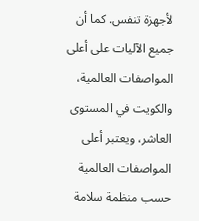لأجهزة تنفس. كما أن جميع الآليات على أعلى المواصفات العالمية، والكويت في المستوى العاشر، ويعتبر أعلى المواصفات العالمية حسب منظمة سلامة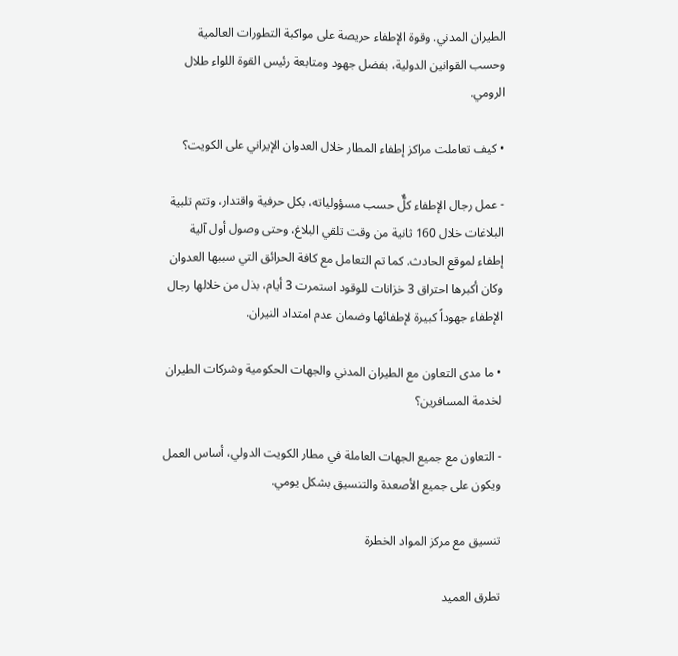الطيران المدني. وقوة الإطفاء حريصة على مواكبة التطورات العالمية وحسب القوانين الدولية، بفضل جهود ومتابعة رئيس القوة اللواء طلال الرومي.

• كيف تعاملت مراكز إطفاء المطار خلال العدوان الإيراني على الكويت؟

- عمل رجال الإطفاء كلٌّ حسب مسؤولياته، بكل حرفية واقتدار، وتتم تلبية البلاغات خلال 160 ثانية من وقت تلقي البلاغ، وحتى وصول أول آلية إطفاء لموقع الحادث. كما تم التعامل مع كافة الحرائق التي سببها العدوان وكان أكبرها احتراق 3 خزانات للوقود استمرت 3 أيام، بذل من خلالها رجال الإطفاء جهوداً كبيرة لإطفائها وضمان عدم امتداد النيران.

• ما مدى التعاون مع الطيران المدني والجهات الحكومية وشركات الطيران لخدمة المسافرين؟

- التعاون مع جميع الجهات العاملة في مطار الكويت الدولي، أساس العمل ويكون على جميع الأصعدة والتنسيق بشكل يومي.

تنسيق مع مركز المواد الخطرة

تطرق العميد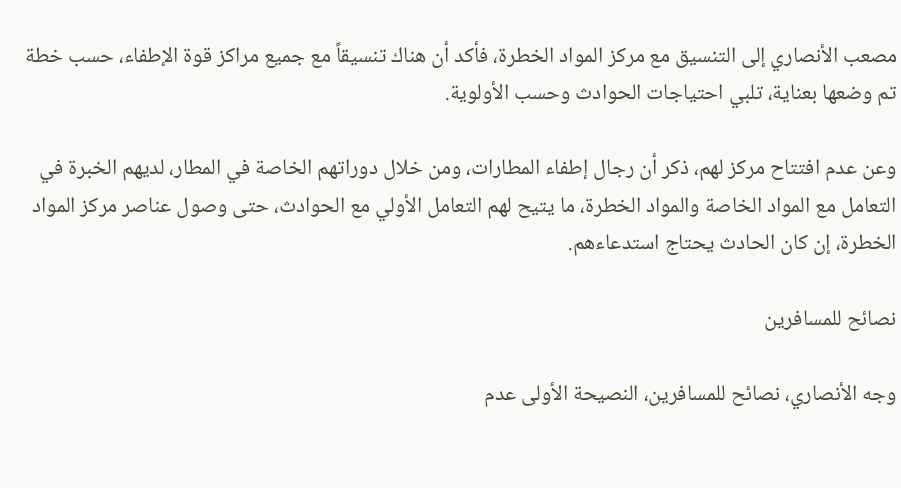مصعب الأنصاري إلى التنسيق مع مركز المواد الخطرة، فأكد أن هناك تنسيقاً مع جميع مراكز قوة الإطفاء، حسب خطة تم وضعها بعناية، تلبي احتياجات الحوادث وحسب الأولوية.

وعن عدم افتتاح مركز لهم، ذكر أن رجال إطفاء المطارات، ومن خلال دوراتهم الخاصة في المطار، لديهم الخبرة في التعامل مع المواد الخاصة والمواد الخطرة، ما يتيح لهم التعامل الأولي مع الحوادث، حتى وصول عناصر مركز المواد الخطرة، إن كان الحادث يحتاج استدعاءهم.

نصائح للمسافرين

وجه الأنصاري، نصائح للمسافرين، النصيحة الأولى عدم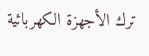ترك الأجهزة الكهربائية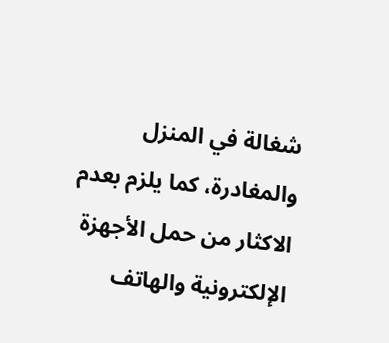شغالة في المنزل والمغادرة، كما يلزم بعدم الاكثار من حمل الأجهزة الإلكترونية والهاتف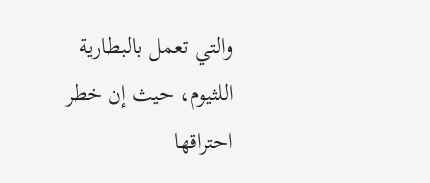والتي تعمل بالبطارية اللثيوم، حيث إن خطر احتراقها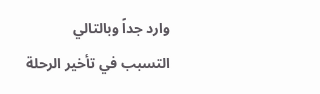وارد جداً وبالتالي التسبب في تأخير الرحلة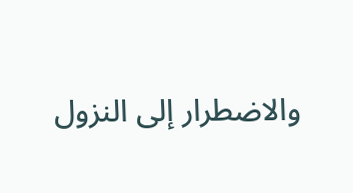والاضطرار إلى النزول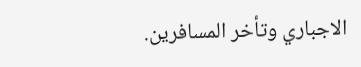الاجباري وتأخر المسافرين.